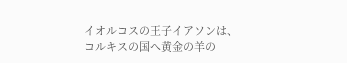イオルコスの王子イアソンは、コルキスの国へ黄金の羊の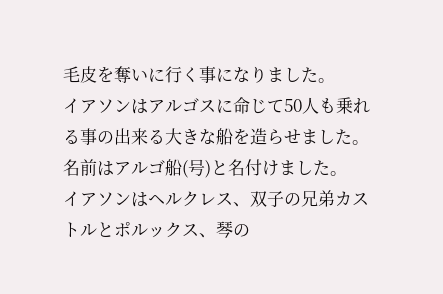毛皮を奪いに行く事になりました。
イアソンはアルゴスに命じて50人も乗れる事の出来る大きな船を造らせました。
名前はアルゴ船(号)と名付けました。
イアソンはヘルクレス、双子の兄弟カストルとポルックス、琴の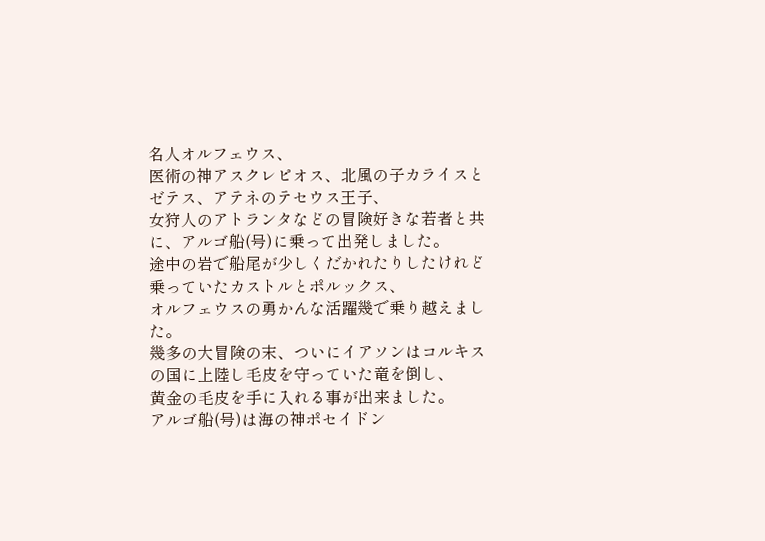名人オルフェウス、
医術の神アスクレピオス、北風の子カライスとゼテス、アテネのテセウス王子、
女狩人のアトランタなどの冒険好きな若者と共に、アルゴ船(号)に乗って出発しました。
途中の岩で船尾が少しくだかれたりしたけれど乗っていたカストルとポルックス、
オルフェウスの勇かんな活躍幾で乗り越えました。
幾多の大冒険の末、ついにイアソンはコルキスの国に上陸し毛皮を守っていた竜を倒し、
黄金の毛皮を手に入れる事が出来ました。
アルゴ船(号)は海の神ポセイドン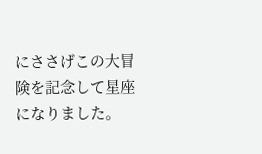にささげこの大冒険を記念して星座になりました。